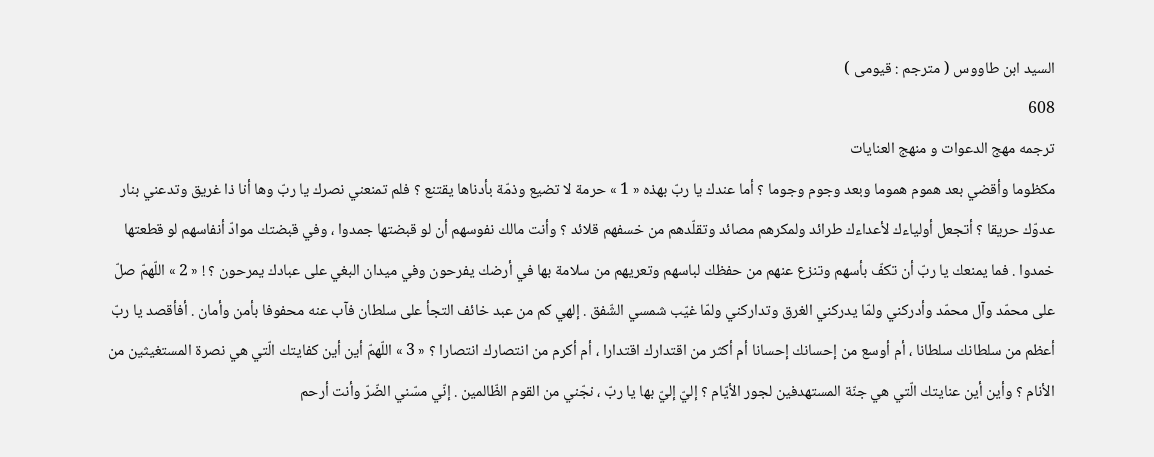السيد ابن طاووس ( مترجم : قيومى )
608
ترجمه مهج الدعوات و منهج العنايات
مكظوما وأقضي بعد هموم هموما وبعد وجوم وجوما ؟ أما عندك يا ربّ بهذه « 1 » حرمة لا تضيع وذمّة بأدناها يقتنع ؟ فلم تمنعني نصرك يا ربّ وها أنا ذا غريق وتدعني بنار عدوّك حريقا ؟ أتجعل أولياءك لأعداءك طرائد ولمكرهم مصائد وتقلّدهم من خسفهم قلائد ؟ وأنت مالك نفوسهم أن لو قبضتها جمدوا ، وفي قبضتك موادّ أنفاسهم لو قطعتها خمدوا . فما يمنعك يا ربّ أن تكفّ بأسهم وتنزع عنهم من حفظك لباسهم وتعريهم من سلامة بها في أرضك يفرحون وفي ميدان البغي على عبادك يمرحون ؟ ! « 2 » اللّهمّ صلّ على محمّد وآل محمّد وأدركني ولمّا يدركني الغرق وتداركني ولمّا غيّب شمسي الشّفق . إلهي كم من عبد خائف التجأ على سلطان فآب عنه محفوفا بأمن وأمان . أفأقصد يا ربّ أعظم من سلطانك سلطانا ، أم أوسع من إحسانك إحسانا أم أكثر من اقتدارك اقتدارا ، أم أكرم من انتصارك انتصارا ؟ « 3 » اللّهمّ أين أين كفايتك الّتي هي نصرة المستغيثين من الأنام ؟ وأين أين عنايتك الّتي هي جنّة المستهدفين لجور الأيّام ؟ إليّ إليّ بها يا ربّ ، نجّني من القوم الظّالمين . إنّي مسّني الضّرّ وأنت أرحم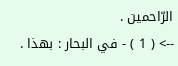الرّاحمين .
--> ( 1 ) - في البحار : بهذا .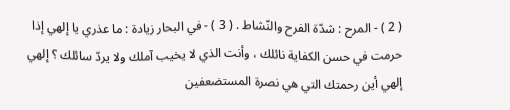( 2 ) - المرح : شدّة الفرح والنّشاط . ( 3 ) - في البحار زيادة : ما عذري يا إلهي إذا حرمت في حسن الكفاية نائلك ، وأنت الذي لا يخيب آملك ولا يردّ سائلك ؟ إلهي إلهي أين رحمتك التي هي نصرة المستضعفين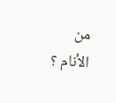من الأنام ؟